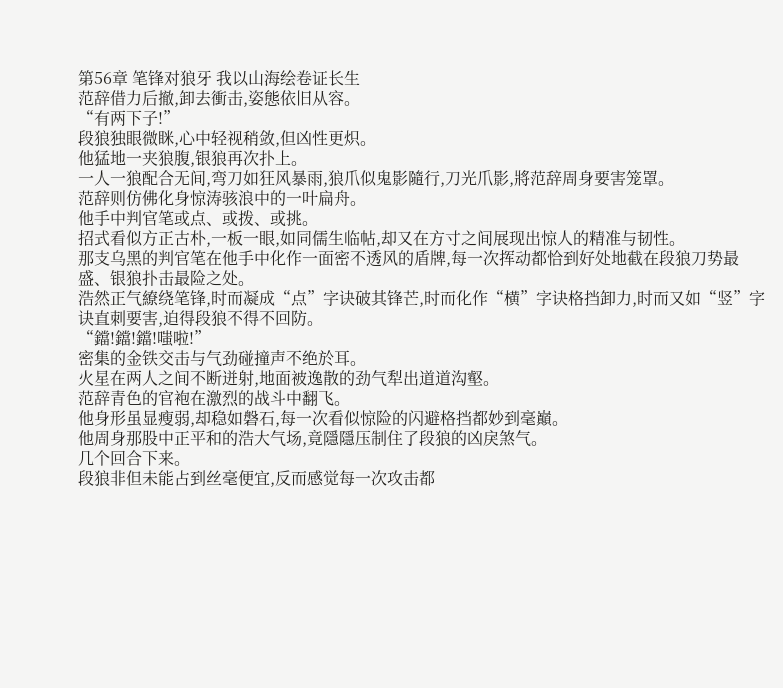第56章 笔锋对狼牙 我以山海绘卷证长生
范辞借力后撤,卸去衝击,姿態依旧从容。
“有两下子!”
段狼独眼微眯,心中轻视稍敛,但凶性更炽。
他猛地一夹狼腹,银狼再次扑上。
一人一狼配合无间,弯刀如狂风暴雨,狼爪似鬼影隨行,刀光爪影,將范辞周身要害笼罩。
范辞则仿佛化身惊涛骇浪中的一叶扁舟。
他手中判官笔或点、或拨、或挑。
招式看似方正古朴,一板一眼,如同儒生临帖,却又在方寸之间展现出惊人的精准与韧性。
那支乌黑的判官笔在他手中化作一面密不透风的盾牌,每一次挥动都恰到好处地截在段狼刀势最盛、银狼扑击最险之处。
浩然正气繚绕笔锋,时而凝成“点”字诀破其锋芒,时而化作“横”字诀格挡卸力,时而又如“竖”字诀直刺要害,迫得段狼不得不回防。
“鐺!鐺!鐺!嗤啦!”
密集的金铁交击与气劲碰撞声不绝於耳。
火星在两人之间不断迸射,地面被逸散的劲气犁出道道沟壑。
范辞青色的官袍在激烈的战斗中翻飞。
他身形虽显瘦弱,却稳如磐石,每一次看似惊险的闪避格挡都妙到毫巔。
他周身那股中正平和的浩大气场,竟隱隱压制住了段狼的凶戾煞气。
几个回合下来。
段狼非但未能占到丝毫便宜,反而感觉每一次攻击都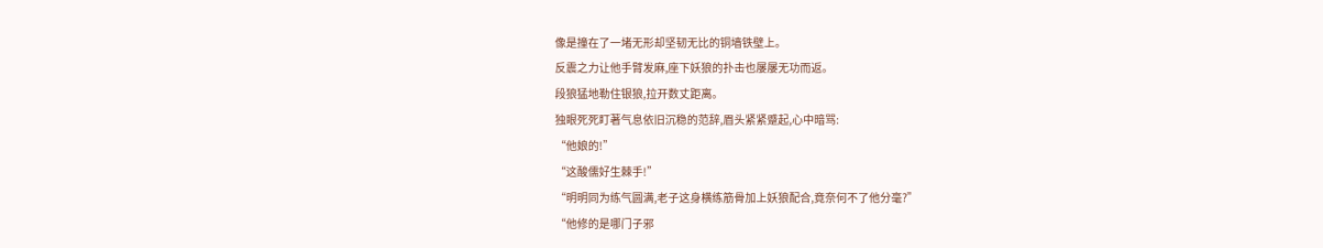像是撞在了一堵无形却坚韧无比的铜墙铁壁上。
反震之力让他手臂发麻,座下妖狼的扑击也屡屡无功而返。
段狼猛地勒住银狼,拉开数丈距离。
独眼死死盯著气息依旧沉稳的范辞,眉头紧紧蹙起,心中暗骂:
“他娘的!”
“这酸儒好生棘手!”
“明明同为练气圆满,老子这身横练筋骨加上妖狼配合,竟奈何不了他分毫?”
“他修的是哪门子邪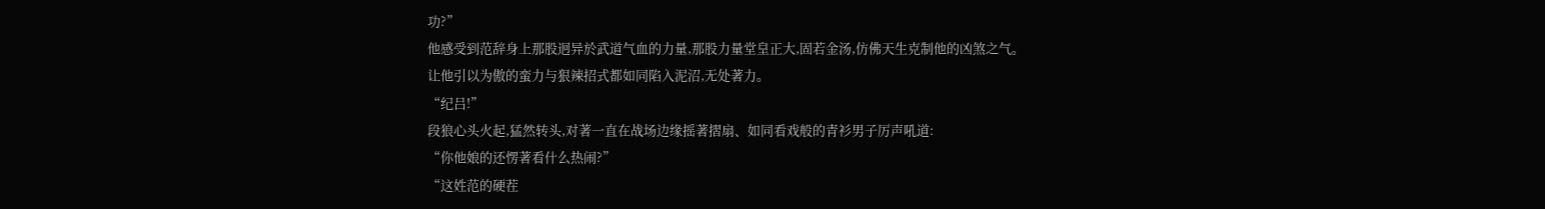功?”
他感受到范辞身上那股迥异於武道气血的力量,那股力量堂皇正大,固若金汤,仿佛天生克制他的凶煞之气。
让他引以为傲的蛮力与狠辣招式都如同陷入泥沼,无处著力。
“纪吕!”
段狼心头火起,猛然转头,对著一直在战场边缘摇著摺扇、如同看戏般的青衫男子厉声吼道:
“你他娘的还愣著看什么热闹?”
“这姓范的硬茬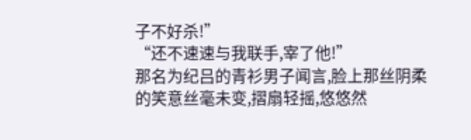子不好杀!”
“还不速速与我联手,宰了他!”
那名为纪吕的青衫男子闻言,脸上那丝阴柔的笑意丝毫未变,摺扇轻摇,悠悠然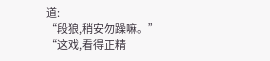道:
“段狼,稍安勿躁嘛。”
“这戏,看得正精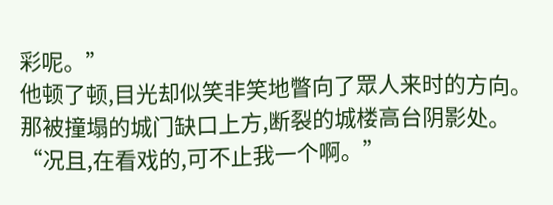彩呢。”
他顿了顿,目光却似笑非笑地瞥向了眾人来时的方向。
那被撞塌的城门缺口上方,断裂的城楼高台阴影处。
“况且,在看戏的,可不止我一个啊。”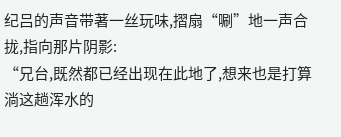纪吕的声音带著一丝玩味,摺扇“唰”地一声合拢,指向那片阴影:
“兄台,既然都已经出现在此地了,想来也是打算淌这趟浑水的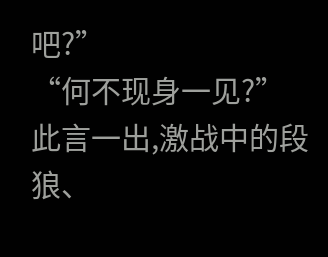吧?”
“何不现身一见?”
此言一出,激战中的段狼、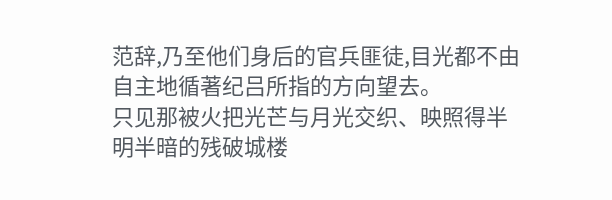范辞,乃至他们身后的官兵匪徒,目光都不由自主地循著纪吕所指的方向望去。
只见那被火把光芒与月光交织、映照得半明半暗的残破城楼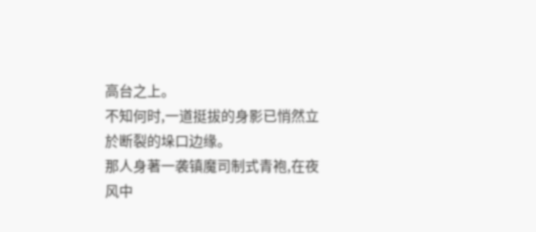高台之上。
不知何时,一道挺拔的身影已悄然立於断裂的垛口边缘。
那人身著一袭镇魔司制式青袍,在夜风中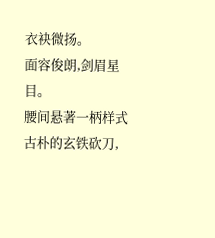衣袂微扬。
面容俊朗,剑眉星目。
腰间悬著一柄样式古朴的玄铁砍刀,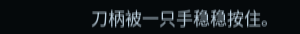刀柄被一只手稳稳按住。